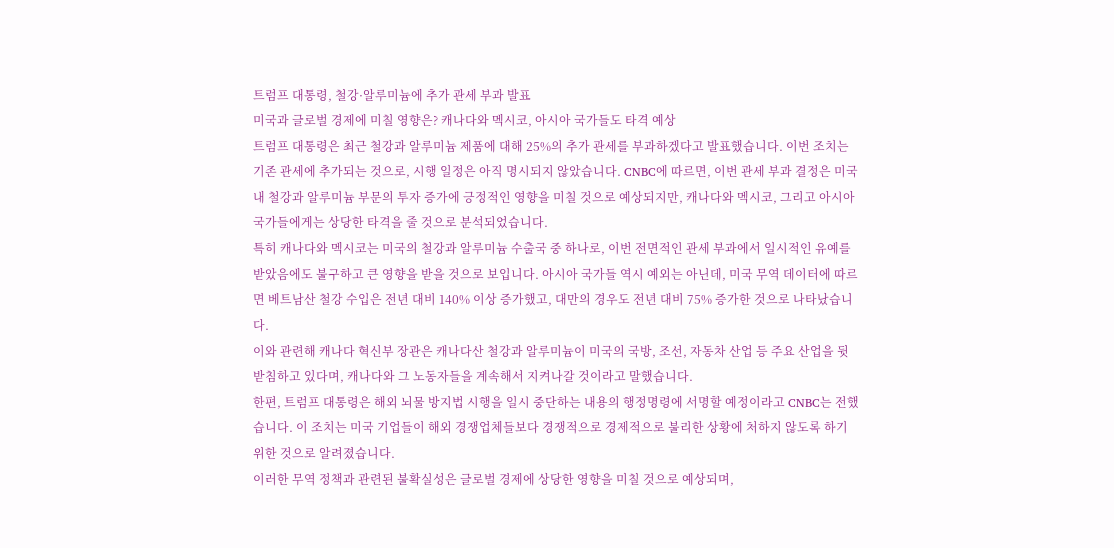트럼프 대통령, 철강·알루미늄에 추가 관세 부과 발표
미국과 글로벌 경제에 미칠 영향은? 캐나다와 멕시코, 아시아 국가들도 타격 예상
트럼프 대통령은 최근 철강과 알루미늄 제품에 대해 25%의 추가 관세를 부과하겠다고 발표했습니다. 이번 조치는 기존 관세에 추가되는 것으로, 시행 일정은 아직 명시되지 않았습니다. CNBC에 따르면, 이번 관세 부과 결정은 미국 내 철강과 알루미늄 부문의 투자 증가에 긍정적인 영향을 미칠 것으로 예상되지만, 캐나다와 멕시코, 그리고 아시아 국가들에게는 상당한 타격을 줄 것으로 분석되었습니다.
특히 캐나다와 멕시코는 미국의 철강과 알루미늄 수출국 중 하나로, 이번 전면적인 관세 부과에서 일시적인 유예를 받았음에도 불구하고 큰 영향을 받을 것으로 보입니다. 아시아 국가들 역시 예외는 아닌데, 미국 무역 데이터에 따르면 베트남산 철강 수입은 전년 대비 140% 이상 증가했고, 대만의 경우도 전년 대비 75% 증가한 것으로 나타났습니다.
이와 관련해 캐나다 혁신부 장관은 캐나다산 철강과 알루미늄이 미국의 국방, 조선, 자동차 산업 등 주요 산업을 뒷받침하고 있다며, 캐나다와 그 노동자들을 계속해서 지켜나갈 것이라고 말했습니다.
한편, 트럼프 대통령은 해외 뇌물 방지법 시행을 일시 중단하는 내용의 행정명령에 서명할 예정이라고 CNBC는 전했습니다. 이 조치는 미국 기업들이 해외 경쟁업체들보다 경쟁적으로 경제적으로 불리한 상황에 처하지 않도록 하기 위한 것으로 알려졌습니다.
이러한 무역 정책과 관련된 불확실성은 글로벌 경제에 상당한 영향을 미칠 것으로 예상되며,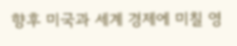향후 미국과 세계 경제에 미칠 영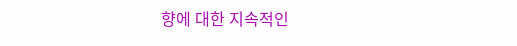향에 대한 지속적인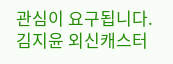관심이 요구됩니다.
김지윤 외신캐스터